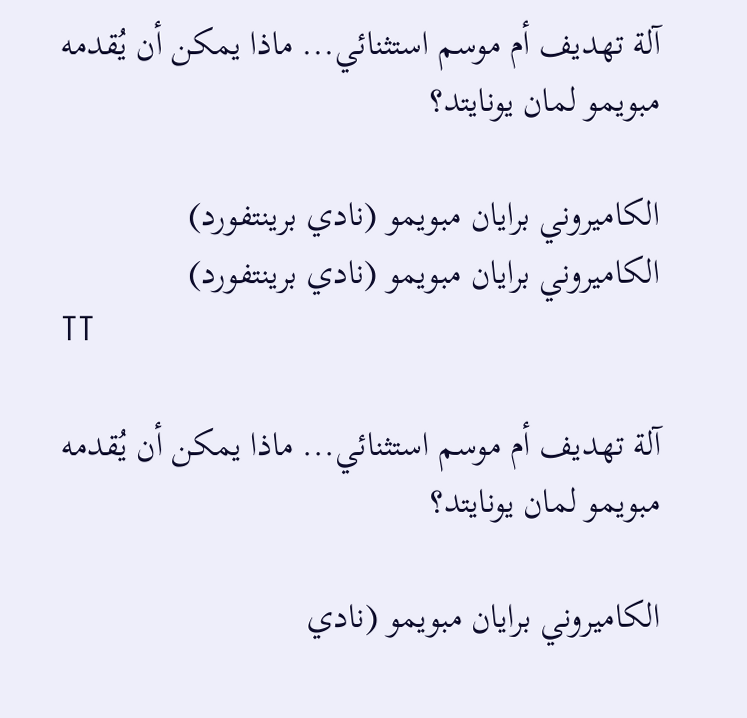آلة تهديف أم موسم استثنائي... ماذا يمكن أن يُقدمه مبويمو لمان يونايتد؟

الكاميروني برايان مبويمو (نادي برينتفورد)
الكاميروني برايان مبويمو (نادي برينتفورد)
TT

آلة تهديف أم موسم استثنائي... ماذا يمكن أن يُقدمه مبويمو لمان يونايتد؟

الكاميروني برايان مبويمو (نادي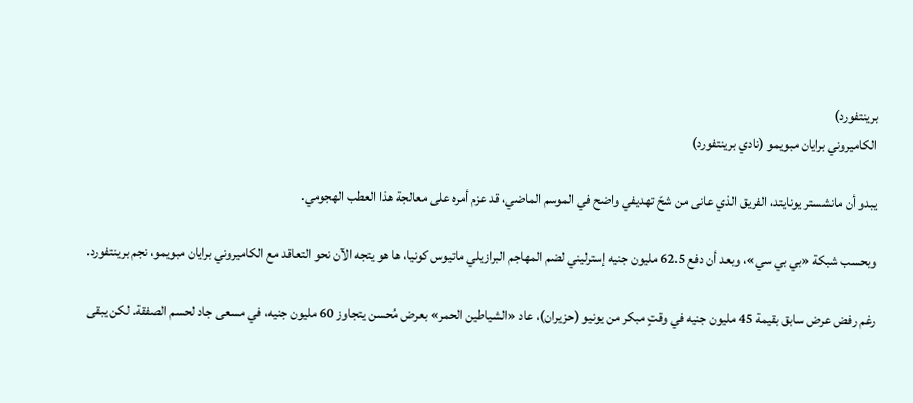برينتفورد)
الكاميروني برايان مبويمو (نادي برينتفورد)

يبدو أن مانشستر يونايتد، الفريق الذي عانى من شحّ تهديفي واضح في الموسم الماضي، قد عزم أمره على معالجة هذا العطب الهجومي.

وبحسب شبكة «بي بي سي»، وبعد أن دفع 62.5 مليون جنيه إسترليني لضم المهاجم البرازيلي ماتيوس كونيا، ها هو يتجه الآن نحو التعاقد مع الكاميروني برايان مبويمو، نجم برينتفورد.

رغم رفض عرض سابق بقيمة 45 مليون جنيه في وقتٍ مبكر من يونيو (حزيران)، عاد «الشياطين الحمر» بعرض مُحسن يتجاوز 60 مليون جنيه، في مسعى جاد لحسم الصفقة. لكن يبقى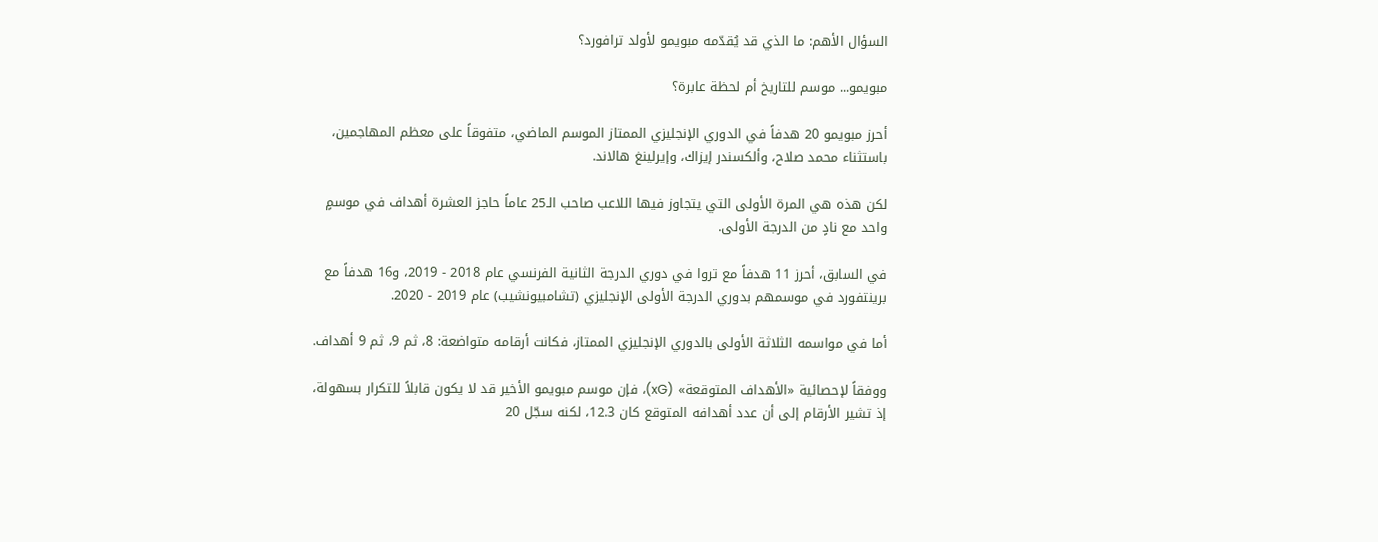السؤال الأهم: ما الذي قد يُقدّمه مبويمو لأولد ترافورد؟

مبويمو... موسم للتاريخ أم لحظة عابرة؟

أحرز مبويمو 20 هدفاً في الدوري الإنجليزي الممتاز الموسم الماضي، متفوقاً على معظم المهاجمين، باستثناء محمد صلاح، وألكسندر إيزاك، وإيرلينغ هالاند.

لكن هذه هي المرة الأولى التي يتجاوز فيها اللاعب صاحب الـ25 عاماً حاجز العشرة أهداف في موسمٍ واحد مع نادٍ من الدرجة الأولى.

في السابق، أحرز 11 هدفاً مع تروا في دوري الدرجة الثانية الفرنسي عام 2018 - 2019، و16 هدفاً مع برينتفورد في موسمهم بدوري الدرجة الأولى الإنجليزي (تشامبيونشيب) عام 2019 - 2020.

أما في مواسمه الثلاثة الأولى بالدوري الإنجليزي الممتاز، فكانت أرقامه متواضعة: 8، ثم 9، ثم 9 أهداف.

ووفقاً لإحصائية «الأهداف المتوقعة» (xG)، فإن موسم مبويمو الأخير قد لا يكون قابلاً للتكرار بسهولة، إذ تشير الأرقام إلى أن عدد أهدافه المتوقع كان 12.3، لكنه سجّل 20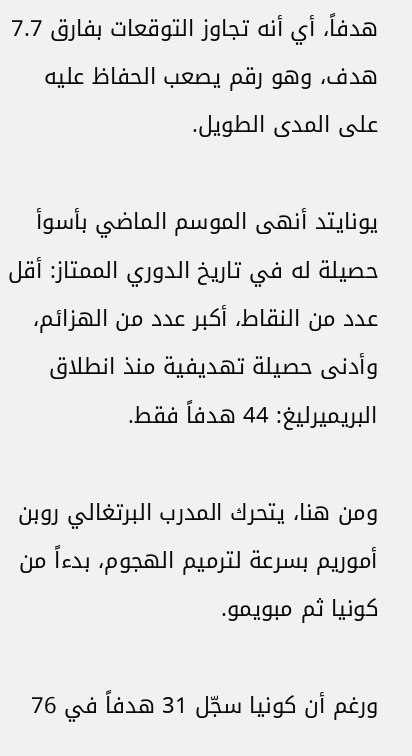هدفاً، أي أنه تجاوز التوقعات بفارق 7.7 هدف، وهو رقم يصعب الحفاظ عليه على المدى الطويل.

يونايتد أنهى الموسم الماضي بأسوأ حصيلة له في تاريخ الدوري الممتاز: أقل عدد من النقاط، أكبر عدد من الهزائم، وأدنى حصيلة تهديفية منذ انطلاق البريميرليغ: 44 هدفاً فقط.

ومن هنا، يتحرك المدرب البرتغالي روبن أموريم بسرعة لترميم الهجوم، بدءاً من كونيا ثم مبويمو.

ورغم أن كونيا سجّل 31 هدفاً في 76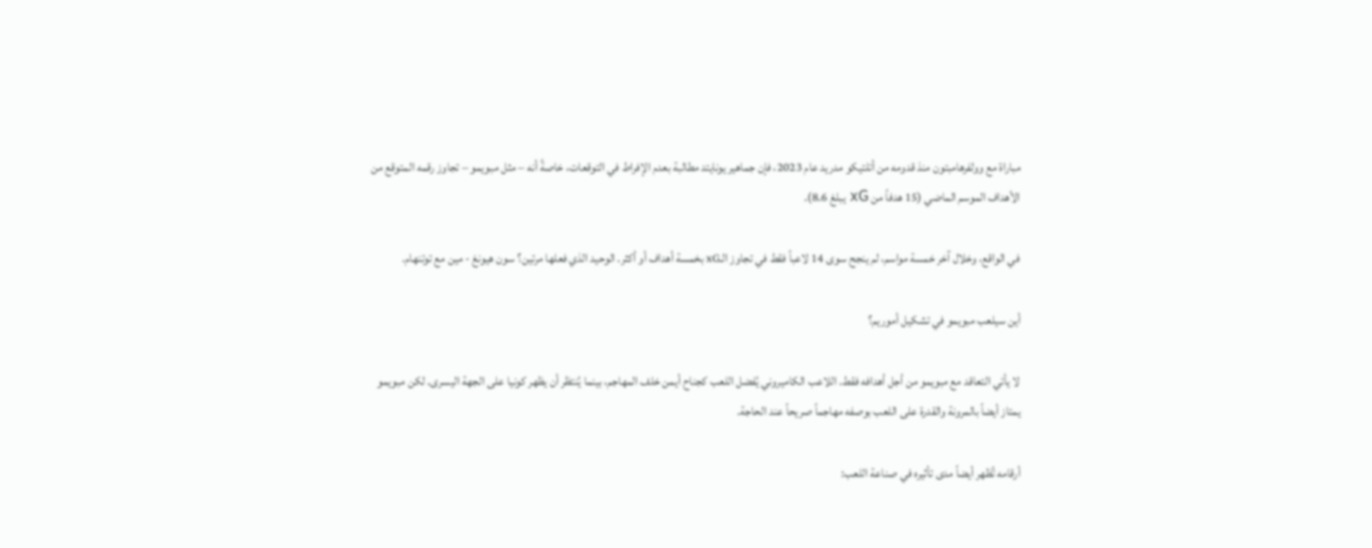مباراة مع وولفرهامبتون منذ قدومه من أتلتيكو مدريد عام 2023، فإن جماهير يونايتد مطالبة بعدم الإفراط في التوقعات، خاصةً أنه – مثل مبويمو – تجاوز رقمه المتوقع من الأهداف الموسم الماضي (15 هدفاً من xG يبلغ 8.6).

في الواقع، وخلال آخر خمسة مواسم، لم ينجح سوى 14 لاعباً فقط في تجاوز الـxG بخمسة أهداف أو أكثر. الوحيد الذي فعلها مرتين؟ سون هيونغ - مين مع توتنهام.

أين سيلعب مبويمو في تشكيل أموريم؟

لا يأتي التعاقد مع مبويمو من أجل أهدافه فقط. اللاعب الكاميروني يُفضل اللعب كجناح أيمن خلف المهاجم، بينما يُنتظر أن يظهر كونيا على الجهة اليسرى. لكن مبويمو يمتاز أيضاً بالمرونة والقدرة على اللعب بوصفه مهاجماً صريحاً عند الحاجة.

أرقامه تُظهر أيضاً مدى تأثيره في صناعة اللعب: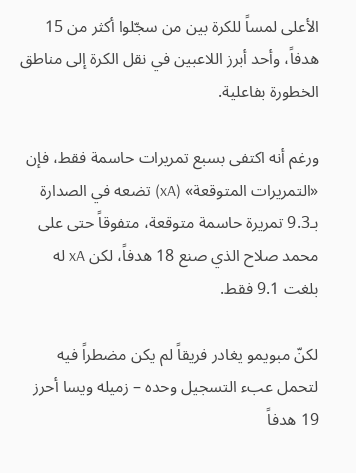الأعلى لمساً للكرة بين من سجّلوا أكثر من 15 هدفاً، وأحد أبرز اللاعبين في نقل الكرة إلى مناطق الخطورة بفاعلية.

ورغم أنه اكتفى بسبع تمريرات حاسمة فقط، فإن «التمريرات المتوقعة» (xA) تضعه في الصدارة بـ9.3 تمريرة حاسمة متوقعة، متفوقاً حتى على محمد صلاح الذي صنع 18 هدفاً، لكن xA له بلغت 9.1 فقط.

لكنّ مبويمو يغادر فريقاً لم يكن مضطراً فيه لتحمل عبء التسجيل وحده – زميله ويسا أحرز 19 هدفاً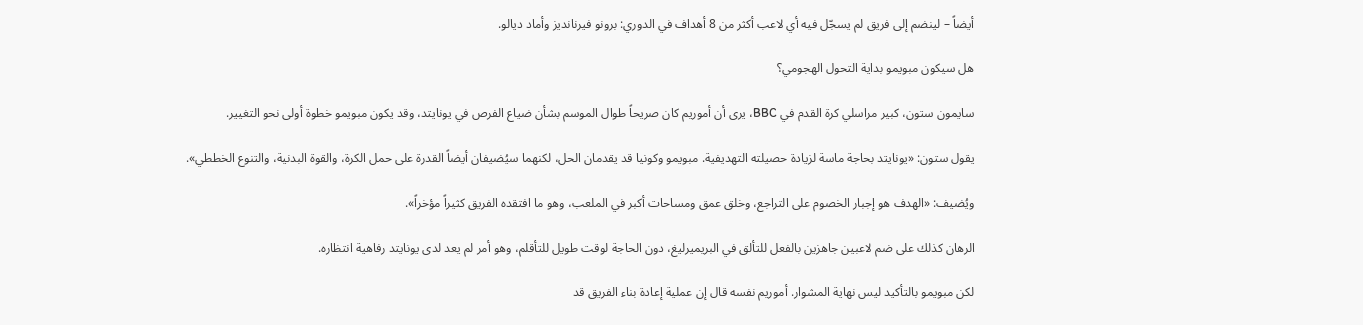أيضاً – لينضم إلى فريق لم يسجّل فيه أي لاعب أكثر من 8 أهداف في الدوري: برونو فيرنانديز وأماد ديالو.

هل سيكون مبويمو بداية التحول الهجومي؟

سايمون ستون، كبير مراسلي كرة القدم في BBC، يرى أن أموريم كان صريحاً طوال الموسم بشأن ضياع الفرص في يونايتد، وقد يكون مبويمو خطوة أولى نحو التغيير.

يقول ستون: «يونايتد بحاجة ماسة لزيادة حصيلته التهديفية. مبويمو وكونيا قد يقدمان الحل، لكنهما سيُضيفان أيضاً القدرة على حمل الكرة، والقوة البدنية، والتنوع الخططي».

ويُضيف: «الهدف هو إجبار الخصوم على التراجع، وخلق عمق ومساحات أكبر في الملعب، وهو ما افتقده الفريق كثيراً مؤخراً».

الرهان كذلك على ضم لاعبين جاهزين بالفعل للتألق في البريميرليغ، دون الحاجة لوقت طويل للتأقلم، وهو أمر لم يعد لدى يونايتد رفاهية انتظاره.

لكن مبويمو بالتأكيد ليس نهاية المشوار. أموريم نفسه قال إن عملية إعادة بناء الفريق قد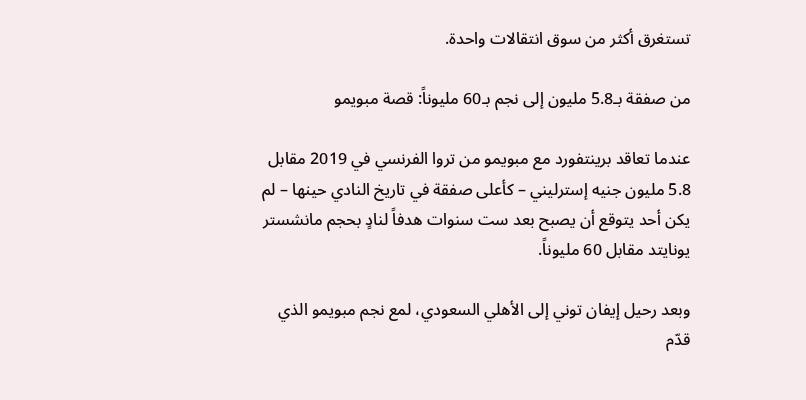تستغرق أكثر من سوق انتقالات واحدة.

من صفقة بـ5.8 مليون إلى نجم بـ60 مليوناً: قصة مبويمو

عندما تعاقد برينتفورد مع مبويمو من تروا الفرنسي في 2019 مقابل 5.8 مليون جنيه إسترليني – كأعلى صفقة في تاريخ النادي حينها – لم يكن أحد يتوقع أن يصبح بعد ست سنوات هدفاً لنادٍ بحجم مانشستر يونايتد مقابل 60 مليوناً.

وبعد رحيل إيفان توني إلى الأهلي السعودي، لمع نجم مبويمو الذي قدّم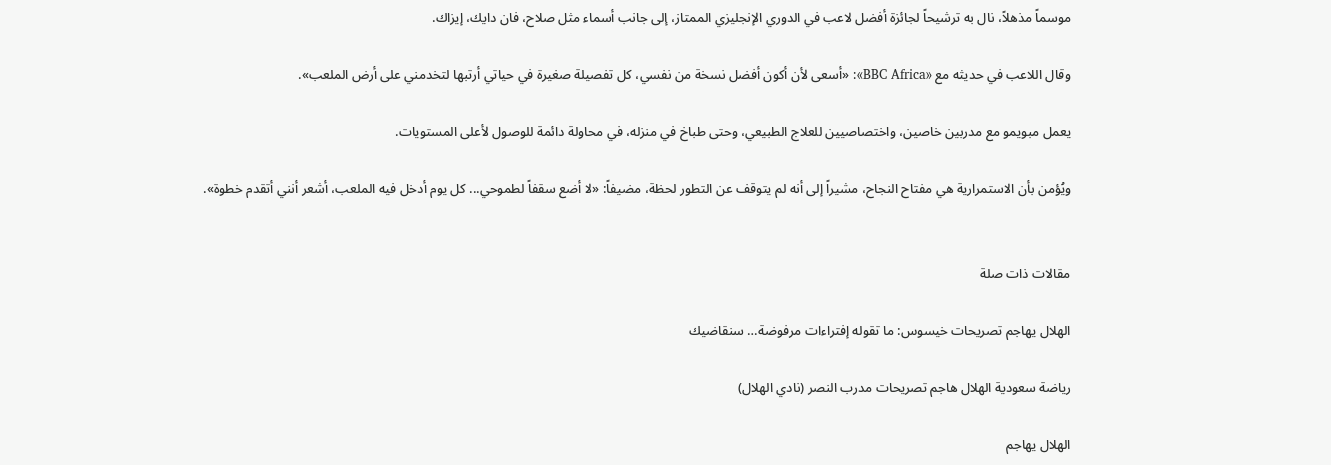موسماً مذهلاً، نال به ترشيحاً لجائزة أفضل لاعب في الدوري الإنجليزي الممتاز، إلى جانب أسماء مثل صلاح، فان دايك، إيزاك.

وقال اللاعب في حديثه مع «BBC Africa»: «أسعى لأن أكون أفضل نسخة من نفسي، كل تفصيلة صغيرة في حياتي أرتبها لتخدمني على أرض الملعب».

يعمل مبويمو مع مدربين خاصين، واختصاصيين للعلاج الطبيعي، وحتى طباخ في منزله، في محاولة دائمة للوصول لأعلى المستويات.

ويُؤمن بأن الاستمرارية هي مفتاح النجاح، مشيراً إلى أنه لم يتوقف عن التطور لحظة، مضيفاً: «لا أضع سقفاً لطموحي... كل يوم أدخل فيه الملعب، أشعر أنني أتقدم خطوة».


مقالات ذات صلة

الهلال يهاجم تصريحات خيسوس: ما تقوله إفتراءات مرفوضة… سنقاضيك

رياضة سعودية الهلال هاجم تصريحات مدرب النصر (نادي الهلال)

الهلال يهاجم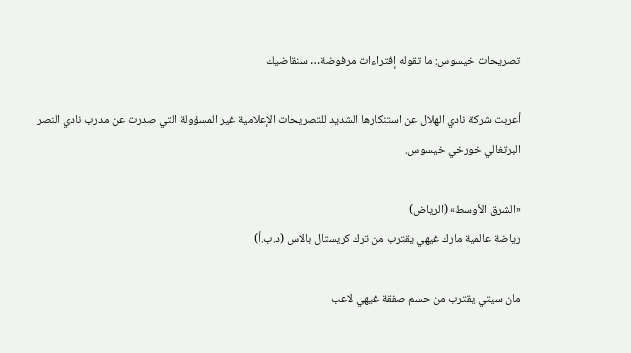تصريحات خيسوس: ما تقوله إفتراءات مرفوضة… سنقاضيك

أعربت شركة نادي الهلال عن استنكارها الشديد للتصريحات الإعلامية غير المسؤولة التي صدرت عن مدرب نادي النصر البرتغالي خورخي خيسوس.

«الشرق الأوسط» (الرياض)
رياضة عالمية مارك غيهي يقترب من ترك كريستال بالاس (د.ب.أ)

مان سيتي يقترب من حسم صفقة غيهي لاعب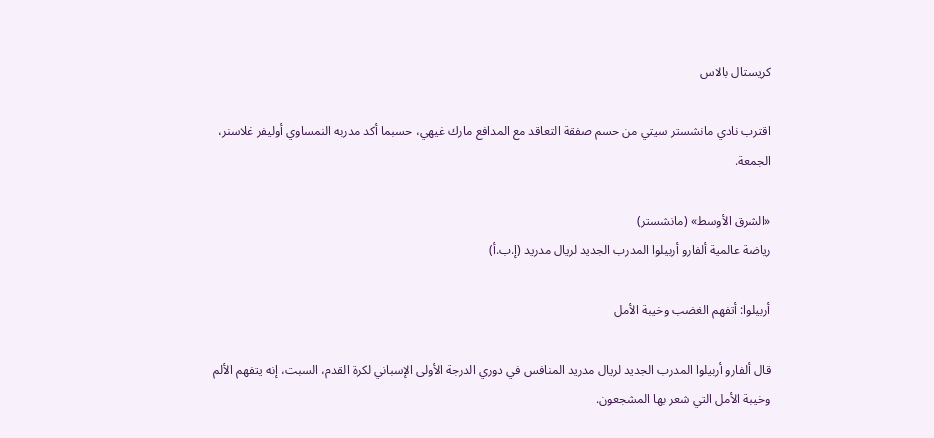كريستال بالاس

اقترب نادي مانشستر سيتي من حسم صفقة التعاقد مع المدافع مارك غيهي، حسبما أكد مدربه النمساوي أوليفر غلاسنر، الجمعة.

«الشرق الأوسط» (مانشستر)
رياضة عالمية ألفارو أربيلوا المدرب الجديد لريال مدريد (إ.ب.أ)

أربيلوا: أتفهم الغضب وخيبة الأمل

قال ألفارو أربيلوا المدرب الجديد لريال مدريد المنافس في دوري الدرجة الأولى الإسباني لكرة القدم، السبت، إنه يتفهم الألم وخيبة الأمل التي شعر بها المشجعون.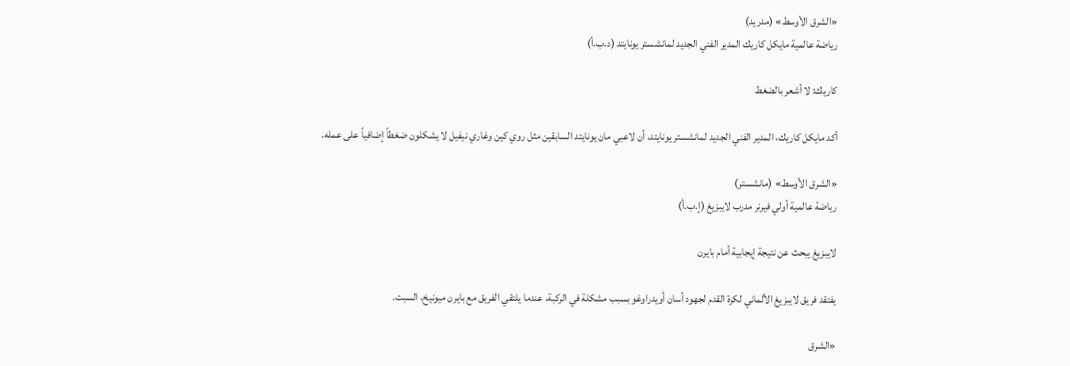«الشرق الأوسط» (مدريد)
رياضة عالمية مايكل كاريك المدير الفني الجديد لمانشستر يونايتد (د.ب.أ)

كاريك: لا أشعر بالضغط

أكد مايكل كاريك، المدير الفني الجديد لمانشستر يونايتد، أن لاعبي مان يونايتد السابقين مثل روي كين وغاري نيفيل لا يشكلون ضغطاً إضافياً على عمله.

«الشرق الأوسط» (مانشستر)
رياضة عالمية أولي فيرنر مدرب لايبزيغ (إ.ب.أ)

لايبزيغ يبحث عن نتيجة إيجابية أمام بايرن

يفتقد فريق لايبزيغ الألماني لكرة القدم لجهود أسان أويدراوغو بسبب مشكلة في الركبة، عندما يلتقي الفريق مع بايرن ميونيخ، السبت.

«الشرق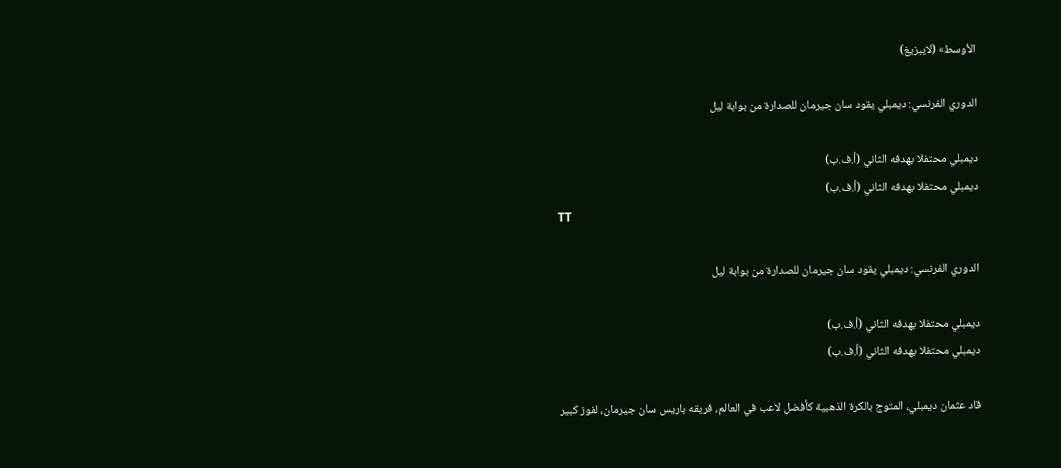الأوسط» (لايبزيغ)

الدوري الفرنسي: ديمبلي يقود سان جيرمان للصدارة من بوابة ليل

ديمبلي محتفلا بهدفه الثاني (أ.ف.ب)
ديمبلي محتفلا بهدفه الثاني (أ.ف.ب)
TT

الدوري الفرنسي: ديمبلي يقود سان جيرمان للصدارة من بوابة ليل

ديمبلي محتفلا بهدفه الثاني (أ.ف.ب)
ديمبلي محتفلا بهدفه الثاني (أ.ف.ب)

قاد عثمان ديمبلي، المتوج بالكرة الذهبية كأفضل لاعب في العالم، فريقه باريس سان جيرمان، لفوز كبير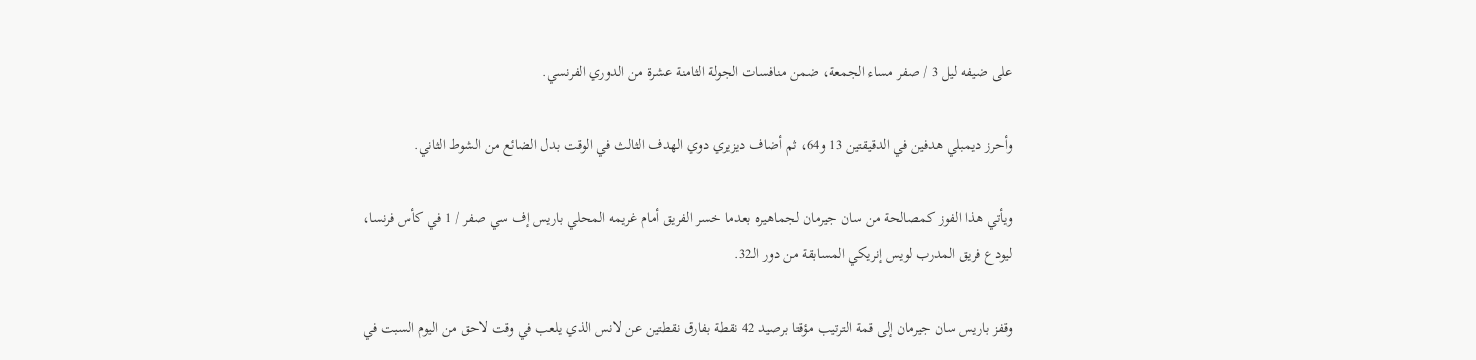على ضيفه ليل 3 / صفر مساء الجمعة، ضمن منافسات الجولة الثامنة عشرة من الدوري الفرنسي.

وأحرز ديمبلي هدفين في الدقيقتين 13 و64، ثم أضاف ديزيري دوي الهدف الثالث في الوقت بدل الضائع من الشوط الثاني.

ويأتي هذا الفوز كمصالحة من سان جيرمان لجماهيره بعدما خسر الفريق أمام غريمه المحلي باريس إف سي صفر / 1 في كأس فرنسا، ليودع فريق المدرب لويس إنريكي المسابقة من دور الـ32.

وقفز باريس سان جيرمان إلى قمة الترتيب مؤقتا برصيد 42 نقطة بفارق نقطتين عن لانس الذي يلعب في وقت لاحق من اليوم السبت في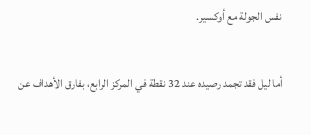نفس الجولة مع أوكسير.

أما ليل فقد تجمد رصيده عند 32 نقطة في المركز الرابع، بفارق الأهداف عن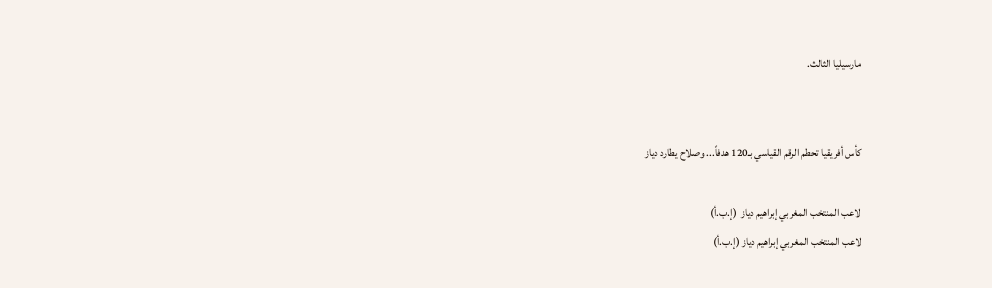مارسيليا الثالث.


كأس أفريقيا تحطم الرقم القياسي بـ120 هدفاً... وصلاح يطارد دياز

لاعب المنتخب المغربي إبراهيم دياز  (إ.ب.أ)
لاعب المنتخب المغربي إبراهيم دياز (إ.ب.أ)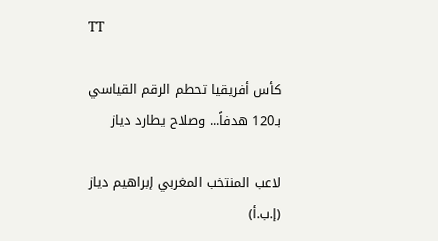TT

كأس أفريقيا تحطم الرقم القياسي بـ120 هدفاً... وصلاح يطارد دياز

لاعب المنتخب المغربي إبراهيم دياز  (إ.ب.أ)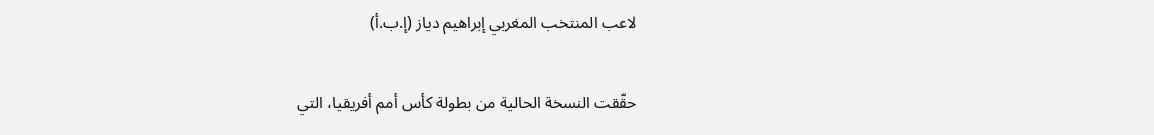لاعب المنتخب المغربي إبراهيم دياز (إ.ب.أ)

حقّقت النسخة الحالية من بطولة كأس أمم أفريقيا، التي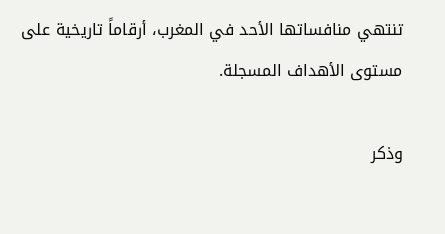تنتهي منافساتها الأحد في المغرب، أرقاماً تاريخية على مستوى الأهداف المسجلة.

وذكر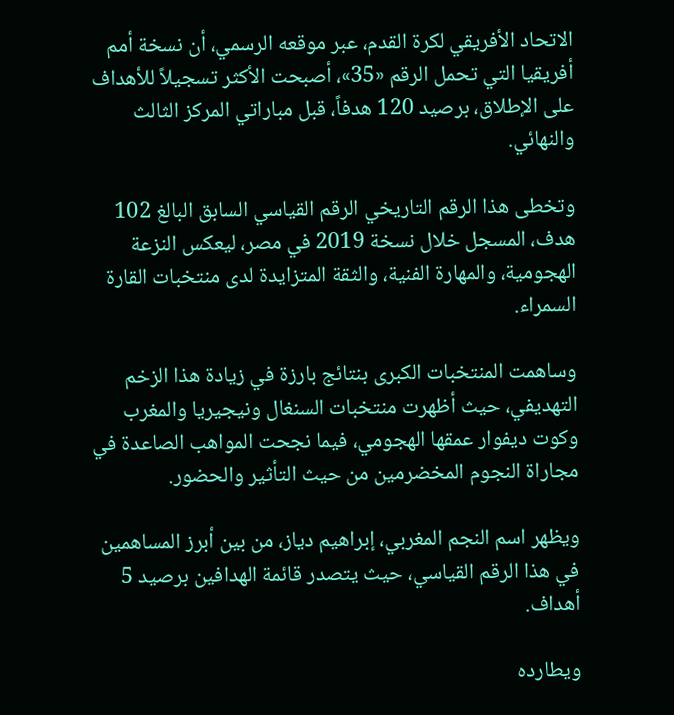الاتحاد الأفريقي لكرة القدم، عبر موقعه الرسمي، أن نسخة أمم أفريقيا التي تحمل الرقم «35»، أصبحت الأكثر تسجيلاً للأهداف على الإطلاق، برصيد 120 هدفاً، قبل مباراتي المركز الثالث والنهائي.

وتخطى هذا الرقم التاريخي الرقم القياسي السابق البالغ 102 هدف، المسجل خلال نسخة 2019 في مصر، ليعكس النزعة الهجومية، والمهارة الفنية، والثقة المتزايدة لدى منتخبات القارة السمراء.

وساهمت المنتخبات الكبرى بنتائج بارزة في زيادة هذا الزخم التهديفي، حيث أظهرت منتخبات السنغال ونيجيريا والمغرب وكوت ديفوار عمقها الهجومي، فيما نجحت المواهب الصاعدة في مجاراة النجوم المخضرمين من حيث التأثير والحضور.

ويظهر اسم النجم المغربي، إبراهيم دياز، من بين أبرز المساهمين في هذا الرقم القياسي، حيث يتصدر قائمة الهدافين برصيد 5 أهداف.

ويطارده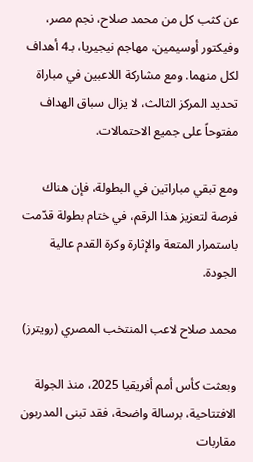عن كثب كل من محمد صلاح، نجم مصر، وفيكتور أوسيمين، مهاجم نيجيريا، بـ4 أهداف لكل منهما. ومع مشاركة اللاعبين في مباراة تحديد المركز الثالث، لا يزال سباق الهداف مفتوحاً على جميع الاحتمالات.

ومع تبقي مباراتين في البطولة، فإن هناك فرصة لتعزيز هذا الرقم، في ختام بطولة قدّمت باستمرار المتعة والإثارة وكرة القدم عالية الجودة.

محمد صلاح لاعب المنتخب المصري (رويترز)

وبعثت كأس أمم أفريقيا 2025، منذ الجولة الافتتاحية، برسالة واضحة، فقد تبنى المدربون مقاربات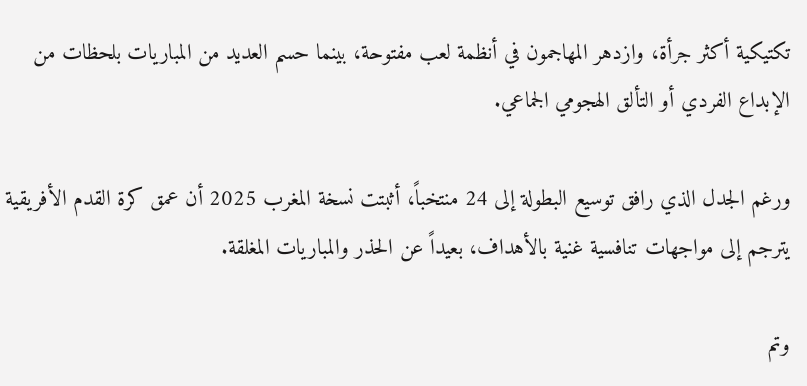تكتيكية أكثر جرأة، وازدهر المهاجمون في أنظمة لعب مفتوحة، بينما حسم العديد من المباريات بلحظات من الإبداع الفردي أو التألق الهجومي الجماعي.

ورغم الجدل الذي رافق توسيع البطولة إلى 24 منتخباً، أثبتت نسخة المغرب 2025 أن عمق كرة القدم الأفريقية يترجم إلى مواجهات تنافسية غنية بالأهداف، بعيداً عن الحذر والمباريات المغلقة.

وتم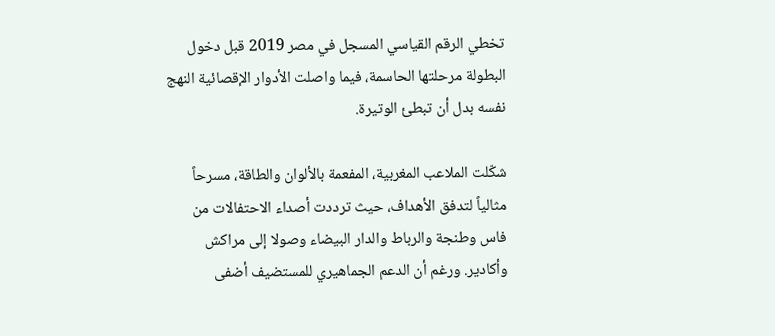تخطي الرقم القياسي المسجل في مصر 2019 قبل دخول البطولة مرحلتها الحاسمة، فيما واصلت الأدوار الإقصائية النهج نفسه بدل أن تبطئ الوتيرة.

شكّلت الملاعب المغربية، المفعمة بالألوان والطاقة، مسرحاً مثالياً لتدفق الأهداف، حيث ترددت أصداء الاحتفالات من فاس وطنجة والرباط والدار البيضاء وصولا إلى مراكش وأكادير. ورغم أن الدعم الجماهيري للمستضيف أضفى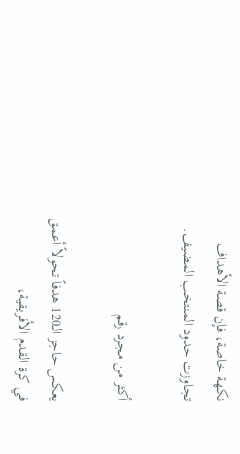نكهة خاصة، فإن قصة الأهداف تجاوزت حدود المنتخب المضيف.

أكثر من مجرد رقم

يعكس حاجز الـ120 هدفاً تحولاً أعمق في كرة القدم الأفريقية،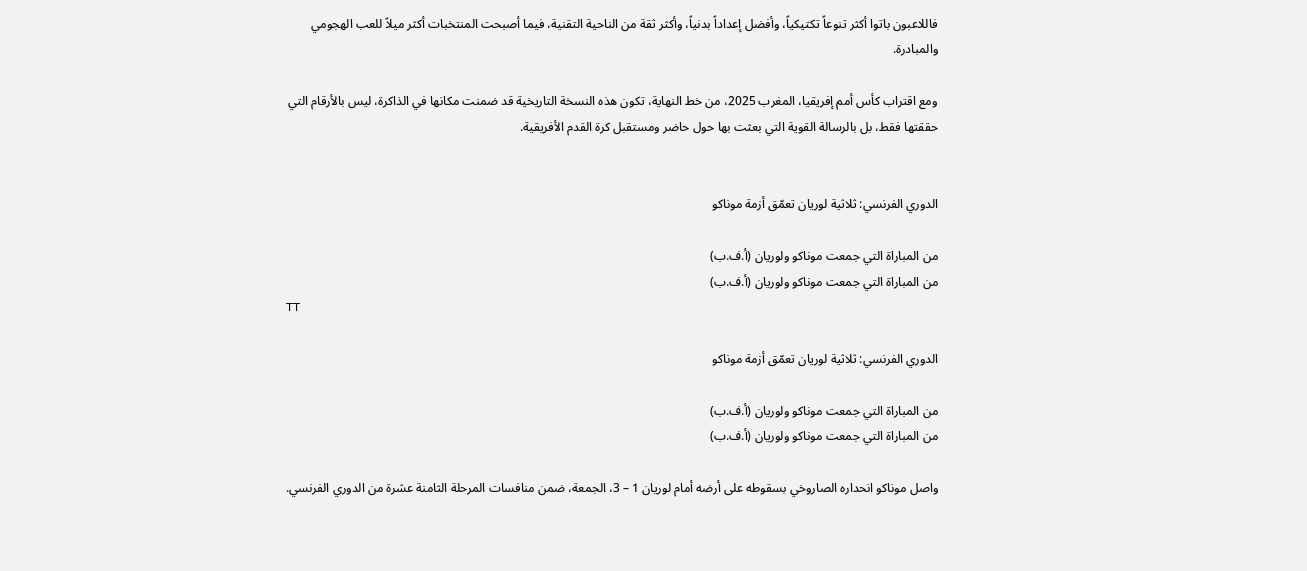فاللاعبون باتوا أكثر تنوعاً تكتيكياً، وأفضل إعداداً بدنياً، وأكثر ثقة من الناحية التقنية، فيما أصبحت المنتخبات أكثر ميلاً للعب الهجومي والمبادرة.

ومع اقتراب كأس أمم إفريقيا، المغرب 2025، من خط النهاية، تكون هذه النسخة التاريخية قد ضمنت مكانها في الذاكرة، ليس بالأرقام التي حققتها فقط، بل بالرسالة القوية التي بعثت بها حول حاضر ومستقبل كرة القدم الأفريقية.


الدوري الفرنسي: ثلاثية لوريان تعمّق أزمة موناكو

من المباراة التي جمعت موناكو ولوريان (أ.ف.ب)
من المباراة التي جمعت موناكو ولوريان (أ.ف.ب)
TT

الدوري الفرنسي: ثلاثية لوريان تعمّق أزمة موناكو

من المباراة التي جمعت موناكو ولوريان (أ.ف.ب)
من المباراة التي جمعت موناكو ولوريان (أ.ف.ب)

واصل موناكو انحداره الصاروخي بسقوطه على أرضه أمام لوريان 1 – 3، الجمعة، ضمن منافسات المرحلة الثامنة عشرة من الدوري الفرنسي.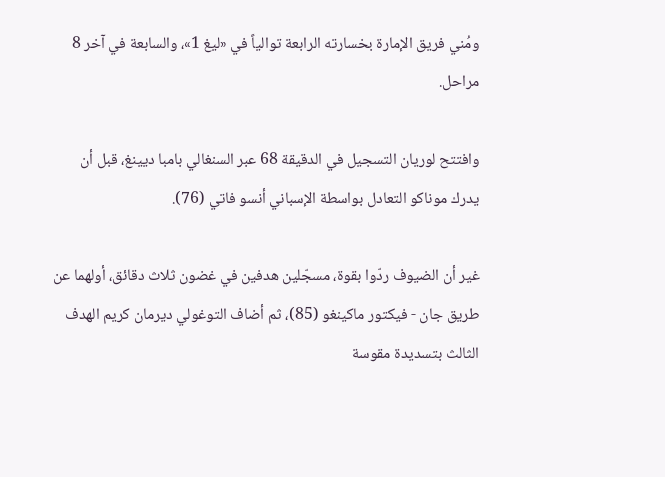ومُني فريق الإمارة بخسارته الرابعة توالياً في «ليغ 1»، والسابعة في آخر 8 مراحل.

وافتتح لوريان التسجيل في الدقيقة 68 عبر السنغالي بامبا ديينغ، قبل أن يدرك موناكو التعادل بواسطة الإسباني أنسو فاتي (76).

غير أن الضيوف ردّوا بقوة، مسجّلين هدفين في غضون ثلاث دقائق، أولهما عن طريق جان - فيكتور ماكينغو (85)، ثم أضاف التوغولي ديرمان كريم الهدف الثالث بتسديدة مقوسة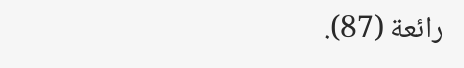رائعة (87).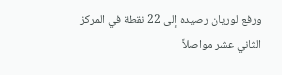ورفع لوريان رصيده إلى 22 نقطة في المركز الثاني عشر مواصلاً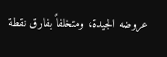عروضه الجيدة، ومتخلفاً بفارق نقطة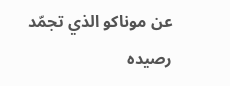عن موناكو الذي تجمّد رصيده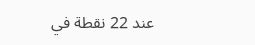عند 22 نقطة في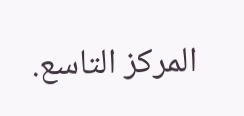المركز التاسع.